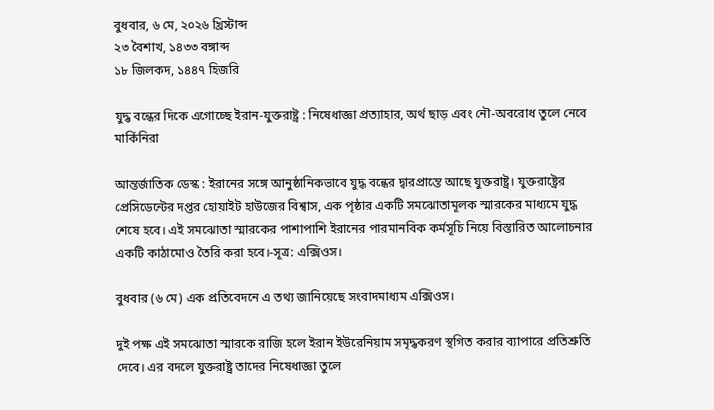বুধবার, ৬ মে, ২০২৬ খ্রিস্টাব্দ
২৩ বৈশাখ, ১৪৩৩ বঙ্গাব্দ
১৮ জিলকদ, ১৪৪৭ হিজরি

যুদ্ধ বন্ধের দিকে এগোচ্ছে ইরান-যুক্তরাষ্ট্র : নিষেধাজ্ঞা প্রত্যাহার, অর্থ ছাড় এবং নৌ-অবরোধ তুলে নেবে মার্কিনিরা

আন্তর্জাতিক ডেস্ক : ইরানের সঙ্গে আনুষ্ঠানিকভাবে যুদ্ধ বন্ধের দ্বারপ্রান্তে আছে যুক্তরাষ্ট্র। যুক্তরাষ্ট্রের প্রেসিডেন্টের দপ্তর হোয়াইট হাউজের বিশ্বাস, এক পৃষ্ঠার একটি সমঝোতামূলক স্মারকের মাধ্যমে যুদ্ধ শেষে হবে। এই সমঝোতা স্মারকের পাশাপাশি ইরানের পারমানবিক কর্মসূচি নিয়ে বিস্তারিত আলোচনার একটি কাঠামোও তৈরি করা হবে।-সূত্র: এক্সিওস।

বুধবার (৬ মে) এক প্রতিবেদনে এ তথ্য জানিয়েছে সংবাদমাধ্যম এক্সিওস।

দুই পক্ষ এই সমঝোতা স্মারকে রাজি হলে ইরান ইউরেনিয়াম সমৃদ্ধকরণ স্থগিত করার ব্যাপারে প্রতিশ্রুতি দেবে। এর বদলে যুক্তরাষ্ট্র তাদের নিষেধাজ্ঞা তুলে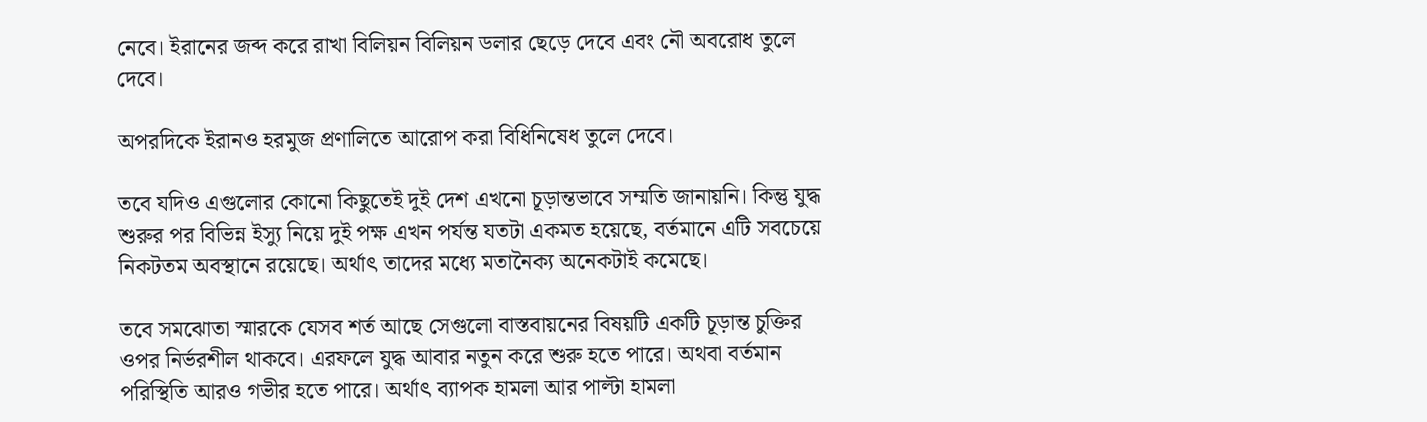নেবে। ইরানের জব্দ করে রাখা বিলিয়ন বিলিয়ন ডলার ছেড়ে দেবে এবং নৌ অবরোধ তুলে দেবে।

অপরদিকে ইরানও হরমুজ প্রণালিতে আরোপ করা বিধিনিষেধ তুলে দেবে।

তবে যদিও এগুলোর কোনো কিছুতেই দুই দেশ এখনো চূড়ান্তভাবে সম্মতি জানায়নি। কিন্তু যুদ্ধ শুরুর পর বিভিন্ন ইস্যু নিয়ে দুই পক্ষ এখন পর্যন্ত যতটা একমত হয়েছে, বর্তমানে এটি সবচেয়ে নিকটতম অবস্থানে রয়েছে। অর্থাৎ তাদের মধ্যে মতানৈক্য অনেকটাই কমেছে।

তবে সমঝোতা স্মারকে যেসব শর্ত আছে সেগুলো বাস্তবায়নের বিষয়টি একটি চূড়ান্ত চুক্তির ওপর নির্ভরশীল থাকবে। এরফলে যুদ্ধ আবার নতুন করে শুরু হতে পারে। অথবা বর্তমান পরিস্থিতি আরও গভীর হতে পারে। অর্থাৎ ব্যাপক হামলা আর পাল্টা হামলা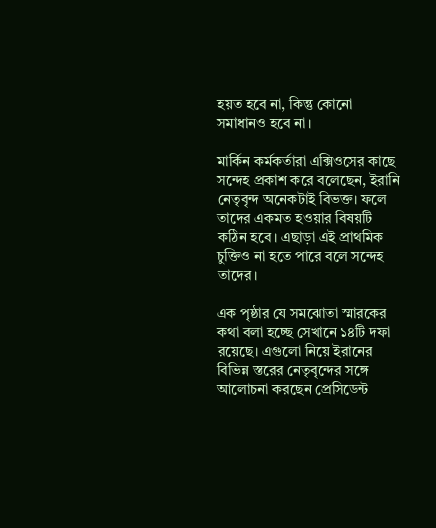হয়ত হবে না, কিন্তু কোনো সমাধানও হবে না।

মার্কিন কর্মকর্তারা এক্সিওসের কাছে সন্দেহ প্রকাশ করে বলেছেন, ইরানি নেতৃবৃন্দ অনেকটাই বিভক্ত। ফলে তাদের একমত হওয়ার বিষয়টি কঠিন হবে। এছাড়া এই প্রাথমিক চুক্তিও না হতে পারে বলে সন্দেহ তাদের।

এক পৃষ্ঠার যে সমঝোতা স্মারকের কথা বলা হচ্ছে সেখানে ১৪টি দফা রয়েছে। এগুলো নিয়ে ইরানের বিভিন্ন স্তরের নেতৃবৃন্দের সঙ্গে আলোচনা করছেন প্রেসিডেন্ট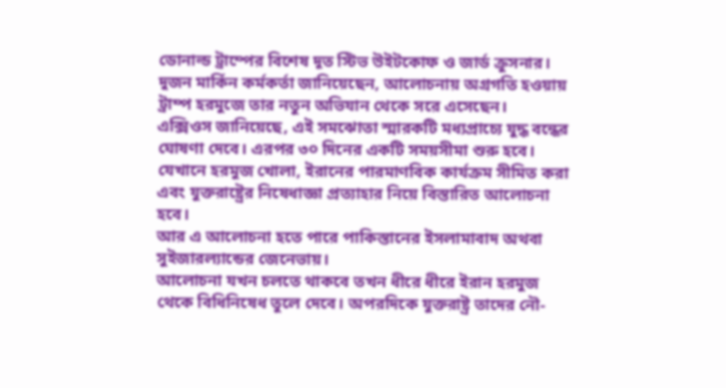ডোনাল্ড ট্রাম্পের বিশেষ দূত স্টিভ উইটকোফ ও জার্ড ক্রুসনার।
দুজন মার্কিন কর্মকর্তা জানিয়েছেন, আলোচনায় অগ্রগতি হওয়ায় ট্রাম্প হরমুজে তার নতুন অভিযান থেকে সরে এসেছেন।
এক্সিওস জানিয়েছে, এই সমঝোতা স্মারকটি মধ্যপ্রাচ্যে যুদ্ধ বন্ধের ঘোষণা দেবে। এরপর ৩০ দিনের একটি সময়সীমা শুরু হবে। যেখানে হরমুজ খোলা, ইরানের পারমাণবিক কার্যক্রম সীমিত করা এবং যুক্তরাষ্ট্রের নিষেধাজ্ঞা প্রত্যাহার নিয়ে বিস্তারিত আলোচনা হবে।
আর এ আলোচনা হতে পারে পাকিস্তানের ইসলামাবাদ অথবা সুইজারল্যান্ডের জেনেভায়।
আলোচনা যখন চলতে থাকবে তখন ধীরে ধীরে ইরান হরমুজ থেকে বিধিনিষেধ তুলে দেবে। অপরদিকে যুক্তরাষ্ট্র তাদের নৌ-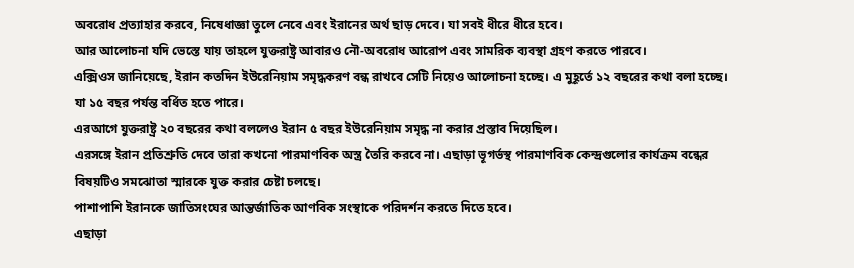অবরোধ প্রত্যাহার করবে, নিষেধাজ্ঞা তুলে নেবে এবং ইরানের অর্থ ছাড় দেবে। যা সবই ধীরে ধীরে হবে।
আর আলোচনা যদি ভেস্তে যায় তাহলে যুক্তরাষ্ট্র আবারও নৌ-অবরোধ আরোপ এবং সামরিক ব্যবস্থা গ্রহণ করতে পারবে।
এক্সিওস জানিয়েছে, ইরান কতদিন ইউরেনিয়াম সমৃদ্ধকরণ বন্ধ রাখবে সেটি নিয়েও আলোচনা হচ্ছে। এ মুহূর্তে ১২ বছরের কথা বলা হচ্ছে। যা ১৫ বছর পর্যন্ত বর্ধিত হতে পারে।
এরআগে যুক্তরাষ্ট্র ২০ বছরের কথা বললেও ইরান ৫ বছর ইউরেনিয়াম সমৃদ্ধ না করার প্রস্তাব দিয়েছিল।
এরসঙ্গে ইরান প্রতিশ্রুতি দেবে তারা কখনো পারমাণবিক অস্ত্র তৈরি করবে না। এছাড়া ভূগর্ভস্থ পারমাণবিক কেন্দ্রগুলোর কার্যক্রম বন্ধের বিষয়টিও সমঝোতা স্মারকে যুক্ত করার চেষ্টা চলছে।
পাশাপাশি ইরানকে জাতিসংঘের আন্তর্জাতিক আণবিক সংস্থাকে পরিদর্শন করতে দিতে হবে।
এছাড়া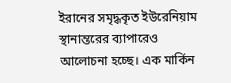ইরানের সমৃদ্ধকৃত ইউরেনিয়াম স্থানান্তরের ব্যাপারেও আলোচনা হচ্ছে। এক মার্কিন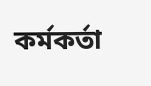কর্মকর্তা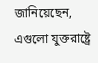জানিয়েছেন, এগুলো যুক্তরাষ্ট্রে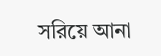সরিয়ে আনা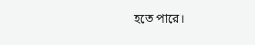হতে পারে।